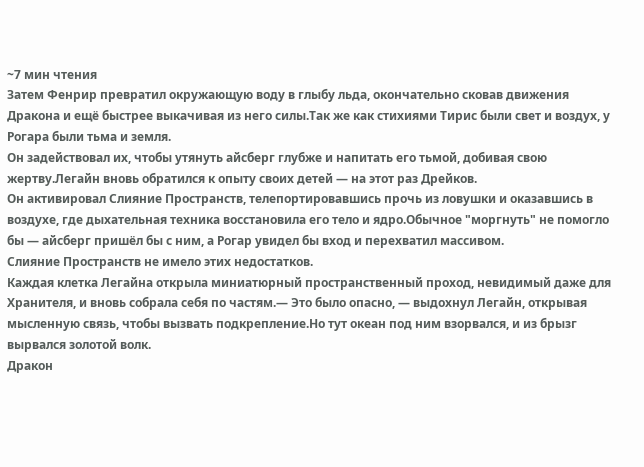~7 мин чтения
Затем Фенрир превратил окружающую воду в глыбу льда, окончательно сковав движения Дракона и ещё быстрее выкачивая из него силы.Так же как стихиями Тирис были свет и воздух, у Рогара были тьма и земля.
Он задействовал их, чтобы утянуть айсберг глубже и напитать его тьмой, добивая свою жертву.Легайн вновь обратился к опыту своих детей — на этот раз Дрейков.
Он активировал Слияние Пространств, телепортировавшись прочь из ловушки и оказавшись в воздухе, где дыхательная техника восстановила его тело и ядро.Обычное "моргнуть" не помогло бы — айсберг пришёл бы с ним, а Рогар увидел бы вход и перехватил массивом.
Слияние Пространств не имело этих недостатков.
Каждая клетка Легайна открыла миниатюрный пространственный проход, невидимый даже для Хранителя, и вновь собрала себя по частям.— Это было опасно, — выдохнул Легайн, открывая мысленную связь, чтобы вызвать подкрепление.Но тут океан под ним взорвался, и из брызг вырвался золотой волк.
Дракон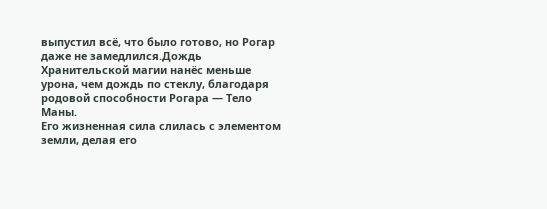выпустил всё, что было готово, но Рогар даже не замедлился.Дождь Хранительской магии нанёс меньше урона, чем дождь по стеклу, благодаря родовой способности Рогара — Тело Маны.
Его жизненная сила слилась с элементом земли, делая его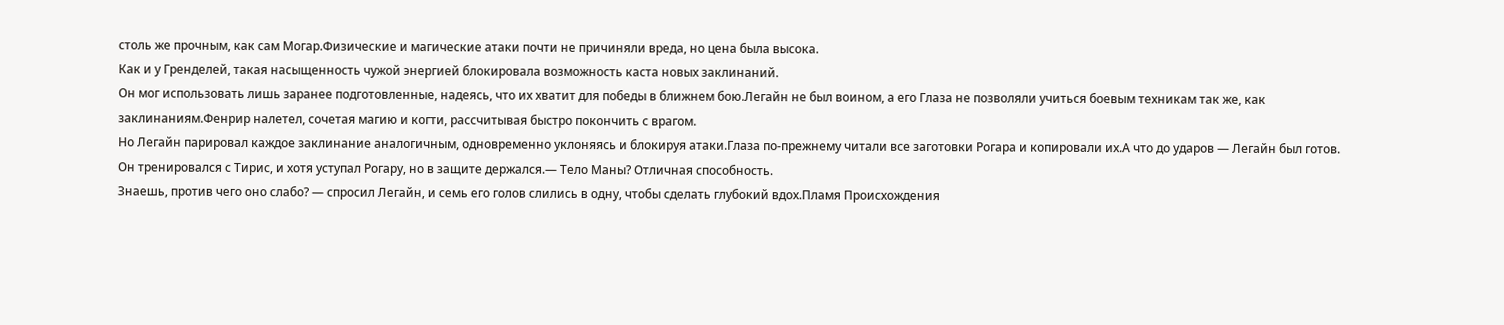столь же прочным, как сам Могар.Физические и магические атаки почти не причиняли вреда, но цена была высока.
Как и у Гренделей, такая насыщенность чужой энергией блокировала возможность каста новых заклинаний.
Он мог использовать лишь заранее подготовленные, надеясь, что их хватит для победы в ближнем бою.Легайн не был воином, а его Глаза не позволяли учиться боевым техникам так же, как заклинаниям.Фенрир налетел, сочетая магию и когти, рассчитывая быстро покончить с врагом.
Но Легайн парировал каждое заклинание аналогичным, одновременно уклоняясь и блокируя атаки.Глаза по-прежнему читали все заготовки Рогара и копировали их.А что до ударов — Легайн был готов.
Он тренировался с Тирис, и хотя уступал Рогару, но в защите держался.— Тело Маны? Отличная способность.
Знаешь, против чего оно слабо? — спросил Легайн, и семь его голов слились в одну, чтобы сделать глубокий вдох.Пламя Происхождения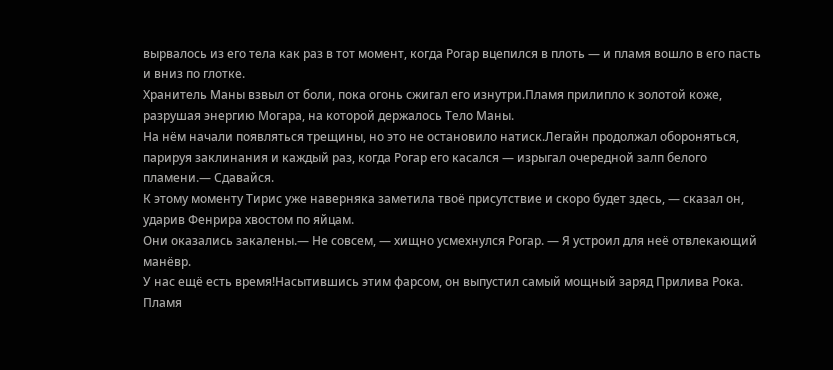вырвалось из его тела как раз в тот момент, когда Рогар вцепился в плоть — и пламя вошло в его пасть и вниз по глотке.
Хранитель Маны взвыл от боли, пока огонь сжигал его изнутри.Пламя прилипло к золотой коже, разрушая энергию Могара, на которой держалось Тело Маны.
На нём начали появляться трещины, но это не остановило натиск.Легайн продолжал обороняться, парируя заклинания и каждый раз, когда Рогар его касался — изрыгал очередной залп белого пламени.— Сдавайся.
К этому моменту Тирис уже наверняка заметила твоё присутствие и скоро будет здесь, — сказал он, ударив Фенрира хвостом по яйцам.
Они оказались закалены.— Не совсем, — хищно усмехнулся Рогар. — Я устроил для неё отвлекающий манёвр.
У нас ещё есть время!Насытившись этим фарсом, он выпустил самый мощный заряд Прилива Рока.
Пламя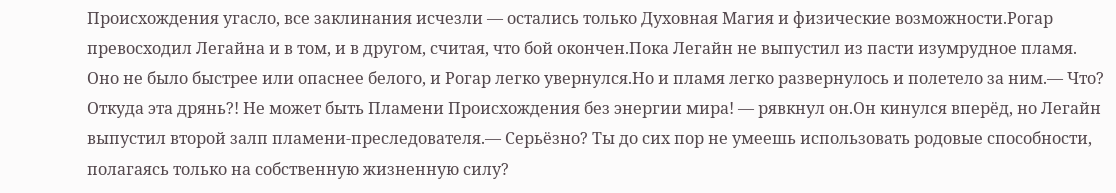Происхождения угасло, все заклинания исчезли — остались только Духовная Магия и физические возможности.Рогар превосходил Легайна и в том, и в другом, считая, что бой окончен.Пока Легайн не выпустил из пасти изумрудное пламя.
Оно не было быстрее или опаснее белого, и Рогар легко увернулся.Но и пламя легко развернулось и полетело за ним.— Что? Откуда эта дрянь?! Не может быть Пламени Происхождения без энергии мира! — рявкнул он.Он кинулся вперёд, но Легайн выпустил второй залп пламени-преследователя.— Серьёзно? Ты до сих пор не умеешь использовать родовые способности, полагаясь только на собственную жизненную силу?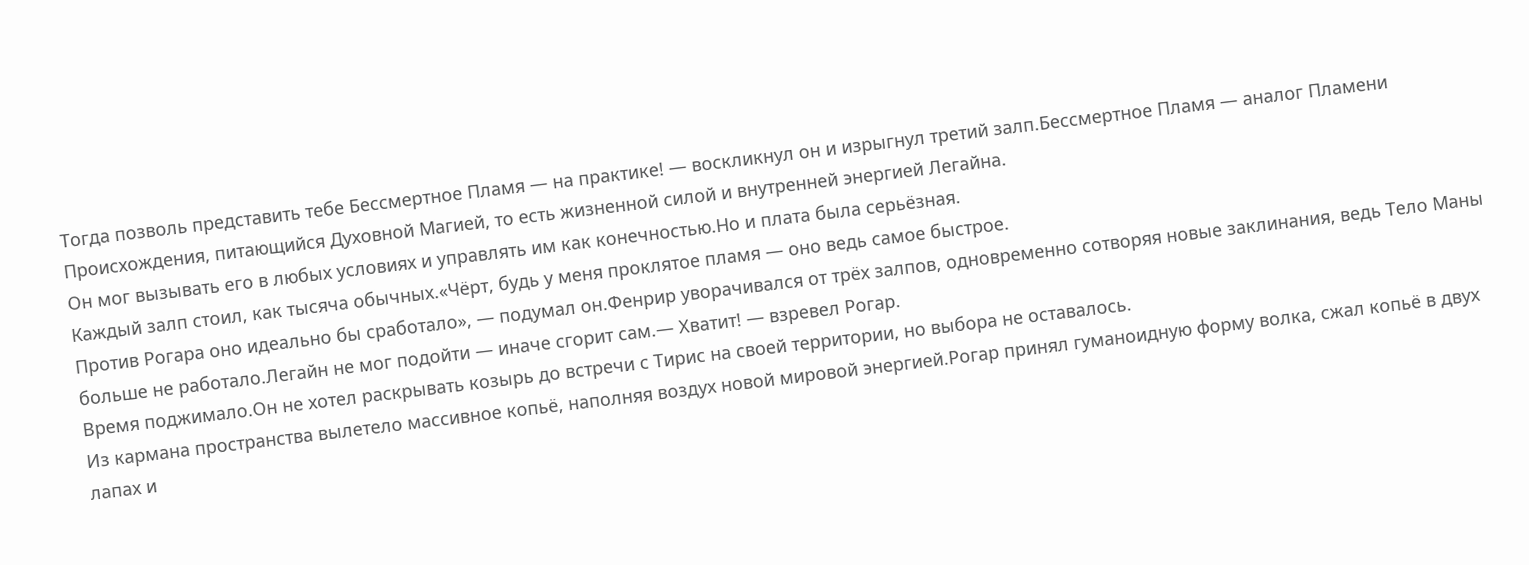Тогда позволь представить тебе Бессмертное Пламя — на практике! — воскликнул он и изрыгнул третий залп.Бессмертное Пламя — аналог Пламени Происхождения, питающийся Духовной Магией, то есть жизненной силой и внутренней энергией Легайна.
Он мог вызывать его в любых условиях и управлять им как конечностью.Но и плата была серьёзная.
Каждый залп стоил, как тысяча обычных.«Чёрт, будь у меня проклятое пламя — оно ведь самое быстрое.
Против Рогара оно идеально бы сработало», — подумал он.Фенрир уворачивался от трёх залпов, одновременно сотворяя новые заклинания, ведь Тело Маны больше не работало.Легайн не мог подойти — иначе сгорит сам.— Хватит! — взревел Рогар.
Время поджимало.Он не хотел раскрывать козырь до встречи с Тирис на своей территории, но выбора не оставалось.
Из кармана пространства вылетело массивное копьё, наполняя воздух новой мировой энергией.Рогар принял гуманоидную форму волка, сжал копьё в двух лапах и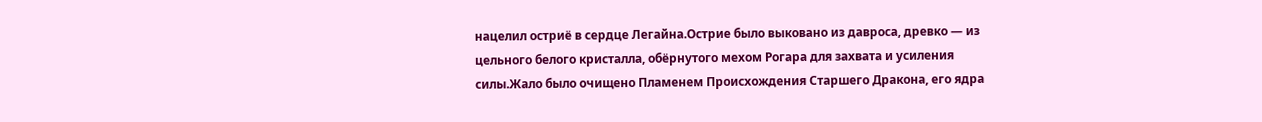нацелил остриё в сердце Легайна.Острие было выковано из давроса, древко — из цельного белого кристалла, обёрнутого мехом Рогара для захвата и усиления силы.Жало было очищено Пламенем Происхождения Старшего Дракона, его ядра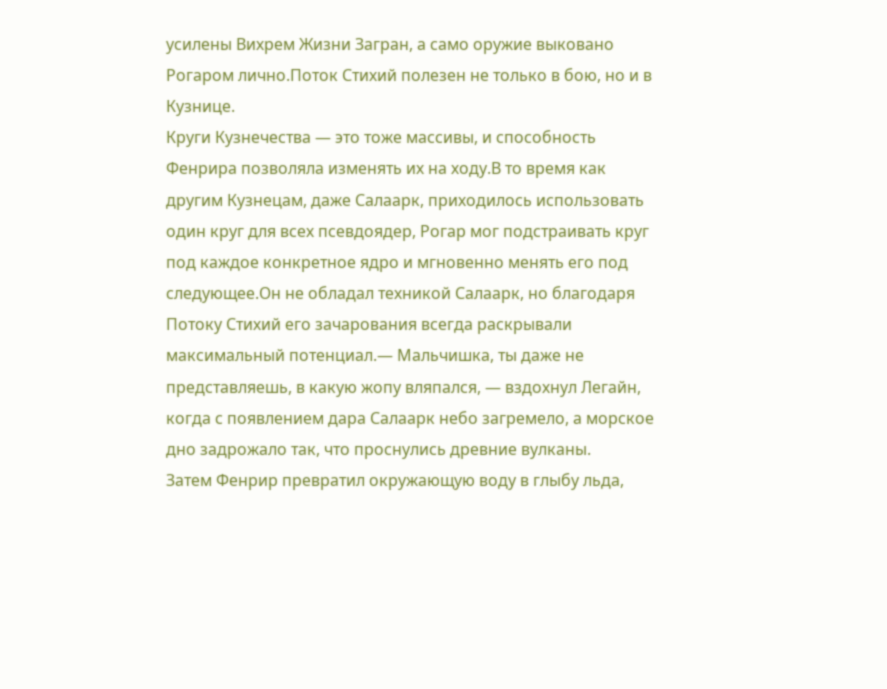усилены Вихрем Жизни Загран, а само оружие выковано Рогаром лично.Поток Стихий полезен не только в бою, но и в Кузнице.
Круги Кузнечества — это тоже массивы, и способность Фенрира позволяла изменять их на ходу.В то время как другим Кузнецам, даже Салаарк, приходилось использовать один круг для всех псевдоядер, Рогар мог подстраивать круг под каждое конкретное ядро и мгновенно менять его под следующее.Он не обладал техникой Салаарк, но благодаря Потоку Стихий его зачарования всегда раскрывали максимальный потенциал.— Мальчишка, ты даже не представляешь, в какую жопу вляпался, — вздохнул Легайн, когда с появлением дара Салаарк небо загремело, а морское дно задрожало так, что проснулись древние вулканы.
Затем Фенрир превратил окружающую воду в глыбу льда,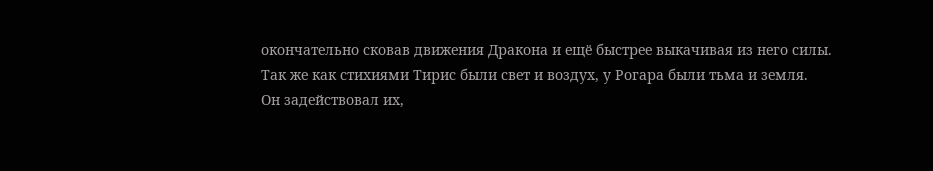окончательно сковав движения Дракона и ещё быстрее выкачивая из него силы.
Так же как стихиями Тирис были свет и воздух, у Рогара были тьма и земля.
Он задействовал их,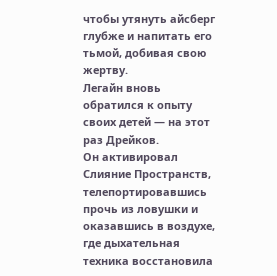чтобы утянуть айсберг глубже и напитать его тьмой, добивая свою жертву.
Легайн вновь обратился к опыту своих детей — на этот раз Дрейков.
Он активировал Слияние Пространств, телепортировавшись прочь из ловушки и оказавшись в воздухе, где дыхательная техника восстановила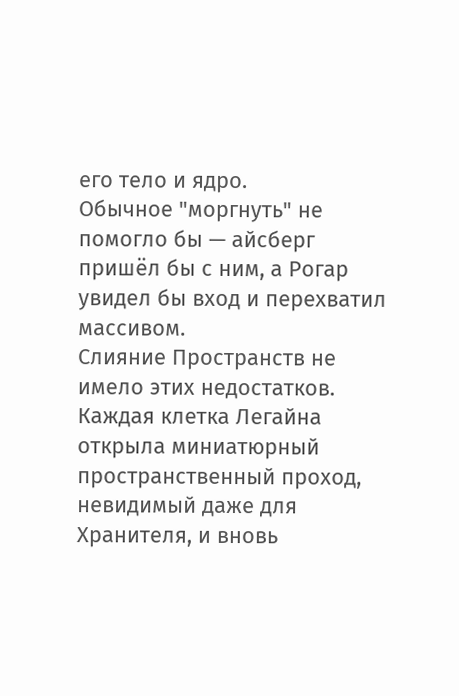его тело и ядро.
Обычное "моргнуть" не помогло бы — айсберг пришёл бы с ним, а Рогар увидел бы вход и перехватил массивом.
Слияние Пространств не имело этих недостатков.
Каждая клетка Легайна открыла миниатюрный пространственный проход, невидимый даже для Хранителя, и вновь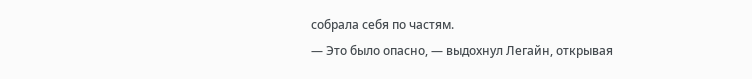собрала себя по частям.
— Это было опасно, — выдохнул Легайн, открывая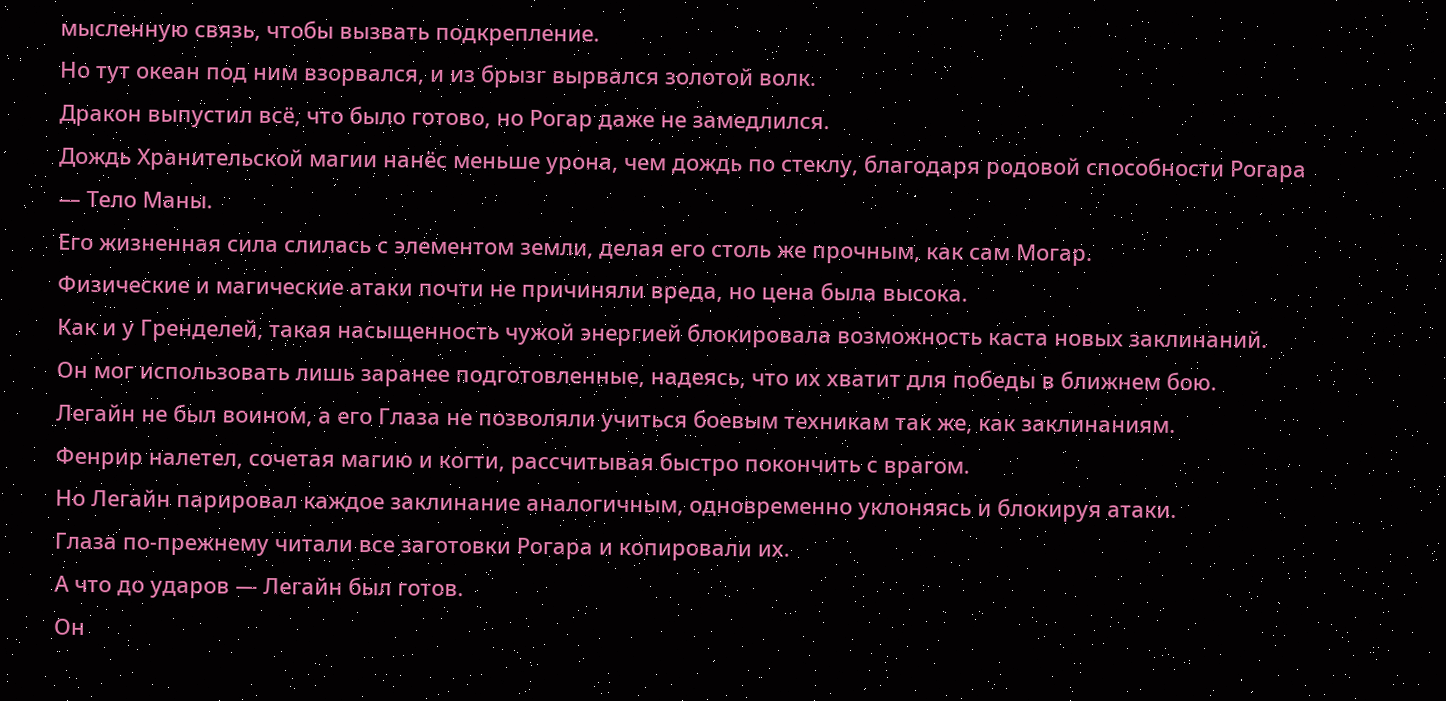мысленную связь, чтобы вызвать подкрепление.
Но тут океан под ним взорвался, и из брызг вырвался золотой волк.
Дракон выпустил всё, что было готово, но Рогар даже не замедлился.
Дождь Хранительской магии нанёс меньше урона, чем дождь по стеклу, благодаря родовой способности Рогара — Тело Маны.
Его жизненная сила слилась с элементом земли, делая его столь же прочным, как сам Могар.
Физические и магические атаки почти не причиняли вреда, но цена была высока.
Как и у Гренделей, такая насыщенность чужой энергией блокировала возможность каста новых заклинаний.
Он мог использовать лишь заранее подготовленные, надеясь, что их хватит для победы в ближнем бою.
Легайн не был воином, а его Глаза не позволяли учиться боевым техникам так же, как заклинаниям.
Фенрир налетел, сочетая магию и когти, рассчитывая быстро покончить с врагом.
Но Легайн парировал каждое заклинание аналогичным, одновременно уклоняясь и блокируя атаки.
Глаза по-прежнему читали все заготовки Рогара и копировали их.
А что до ударов — Легайн был готов.
Он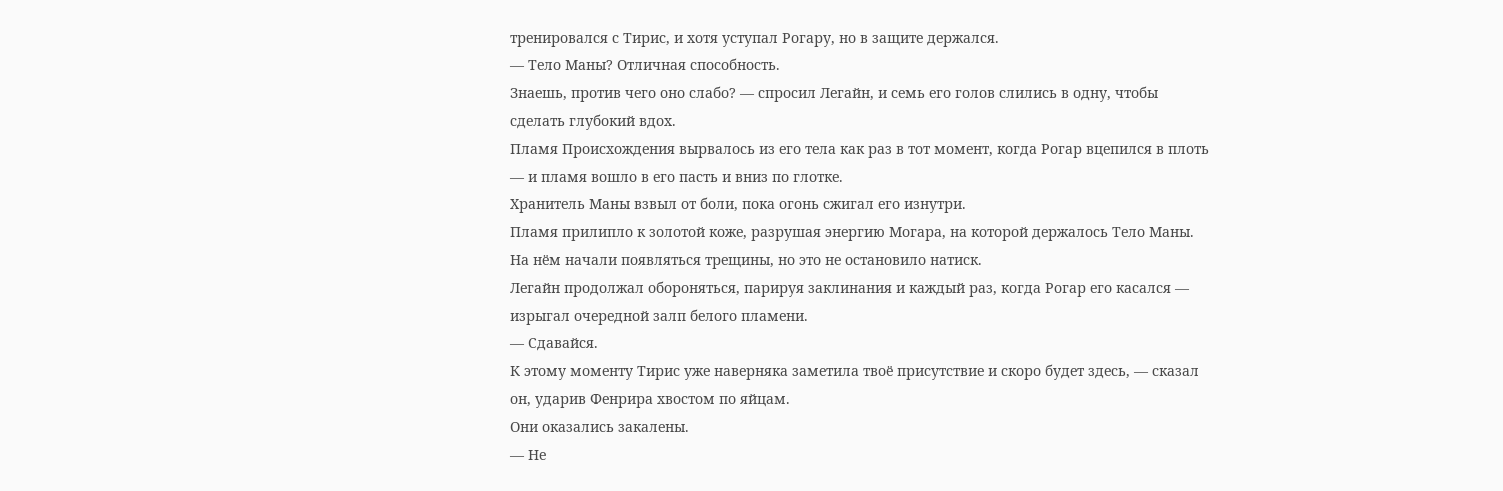тренировался с Тирис, и хотя уступал Рогару, но в защите держался.
— Тело Маны? Отличная способность.
Знаешь, против чего оно слабо? — спросил Легайн, и семь его голов слились в одну, чтобы сделать глубокий вдох.
Пламя Происхождения вырвалось из его тела как раз в тот момент, когда Рогар вцепился в плоть — и пламя вошло в его пасть и вниз по глотке.
Хранитель Маны взвыл от боли, пока огонь сжигал его изнутри.
Пламя прилипло к золотой коже, разрушая энергию Могара, на которой держалось Тело Маны.
На нём начали появляться трещины, но это не остановило натиск.
Легайн продолжал обороняться, парируя заклинания и каждый раз, когда Рогар его касался — изрыгал очередной залп белого пламени.
— Сдавайся.
К этому моменту Тирис уже наверняка заметила твоё присутствие и скоро будет здесь, — сказал он, ударив Фенрира хвостом по яйцам.
Они оказались закалены.
— Не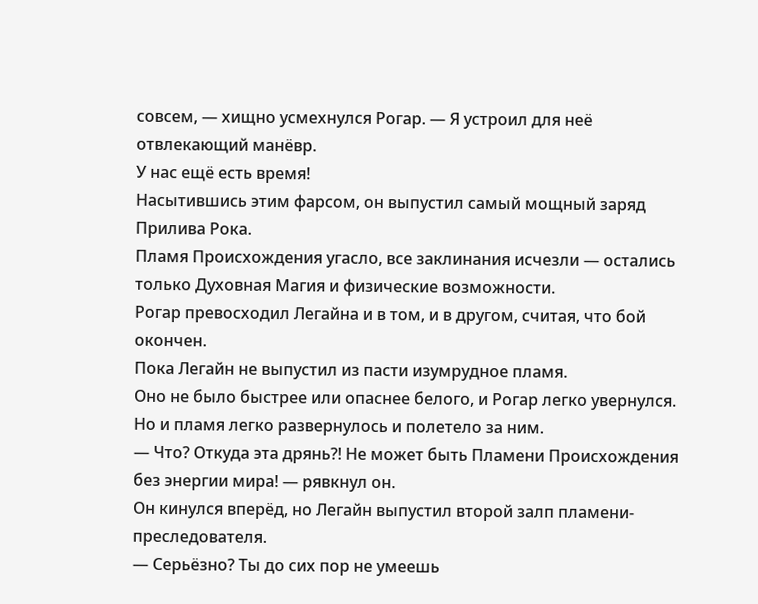совсем, — хищно усмехнулся Рогар. — Я устроил для неё отвлекающий манёвр.
У нас ещё есть время!
Насытившись этим фарсом, он выпустил самый мощный заряд Прилива Рока.
Пламя Происхождения угасло, все заклинания исчезли — остались только Духовная Магия и физические возможности.
Рогар превосходил Легайна и в том, и в другом, считая, что бой окончен.
Пока Легайн не выпустил из пасти изумрудное пламя.
Оно не было быстрее или опаснее белого, и Рогар легко увернулся.
Но и пламя легко развернулось и полетело за ним.
— Что? Откуда эта дрянь?! Не может быть Пламени Происхождения без энергии мира! — рявкнул он.
Он кинулся вперёд, но Легайн выпустил второй залп пламени-преследователя.
— Серьёзно? Ты до сих пор не умеешь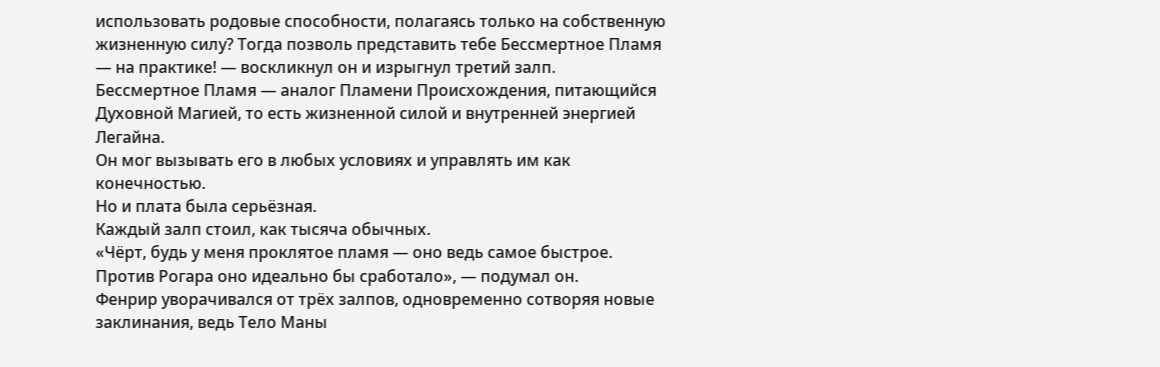использовать родовые способности, полагаясь только на собственную жизненную силу? Тогда позволь представить тебе Бессмертное Пламя — на практике! — воскликнул он и изрыгнул третий залп.
Бессмертное Пламя — аналог Пламени Происхождения, питающийся Духовной Магией, то есть жизненной силой и внутренней энергией Легайна.
Он мог вызывать его в любых условиях и управлять им как конечностью.
Но и плата была серьёзная.
Каждый залп стоил, как тысяча обычных.
«Чёрт, будь у меня проклятое пламя — оно ведь самое быстрое.
Против Рогара оно идеально бы сработало», — подумал он.
Фенрир уворачивался от трёх залпов, одновременно сотворяя новые заклинания, ведь Тело Маны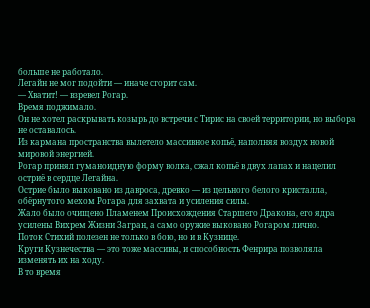больше не работало.
Легайн не мог подойти — иначе сгорит сам.
— Хватит! — взревел Рогар.
Время поджимало.
Он не хотел раскрывать козырь до встречи с Тирис на своей территории, но выбора не оставалось.
Из кармана пространства вылетело массивное копьё, наполняя воздух новой мировой энергией.
Рогар принял гуманоидную форму волка, сжал копьё в двух лапах и нацелил остриё в сердце Легайна.
Острие было выковано из давроса, древко — из цельного белого кристалла, обёрнутого мехом Рогара для захвата и усиления силы.
Жало было очищено Пламенем Происхождения Старшего Дракона, его ядра усилены Вихрем Жизни Загран, а само оружие выковано Рогаром лично.
Поток Стихий полезен не только в бою, но и в Кузнице.
Круги Кузнечества — это тоже массивы, и способность Фенрира позволяла изменять их на ходу.
В то время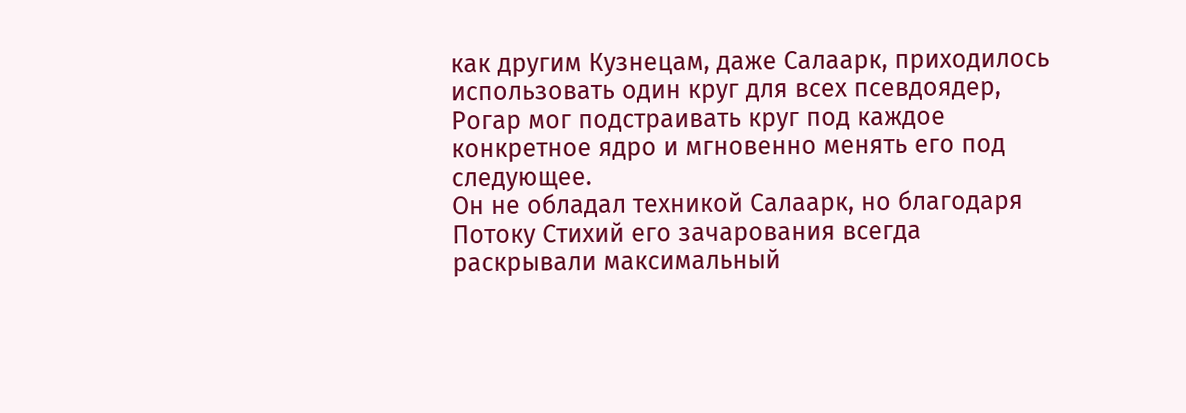как другим Кузнецам, даже Салаарк, приходилось использовать один круг для всех псевдоядер, Рогар мог подстраивать круг под каждое конкретное ядро и мгновенно менять его под следующее.
Он не обладал техникой Салаарк, но благодаря Потоку Стихий его зачарования всегда раскрывали максимальный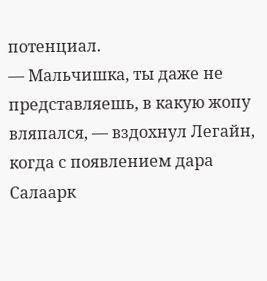потенциал.
— Мальчишка, ты даже не представляешь, в какую жопу вляпался, — вздохнул Легайн, когда с появлением дара Салаарк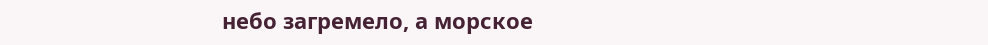небо загремело, а морское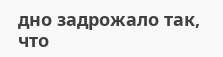дно задрожало так, что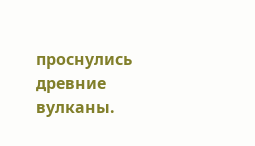проснулись древние вулканы.